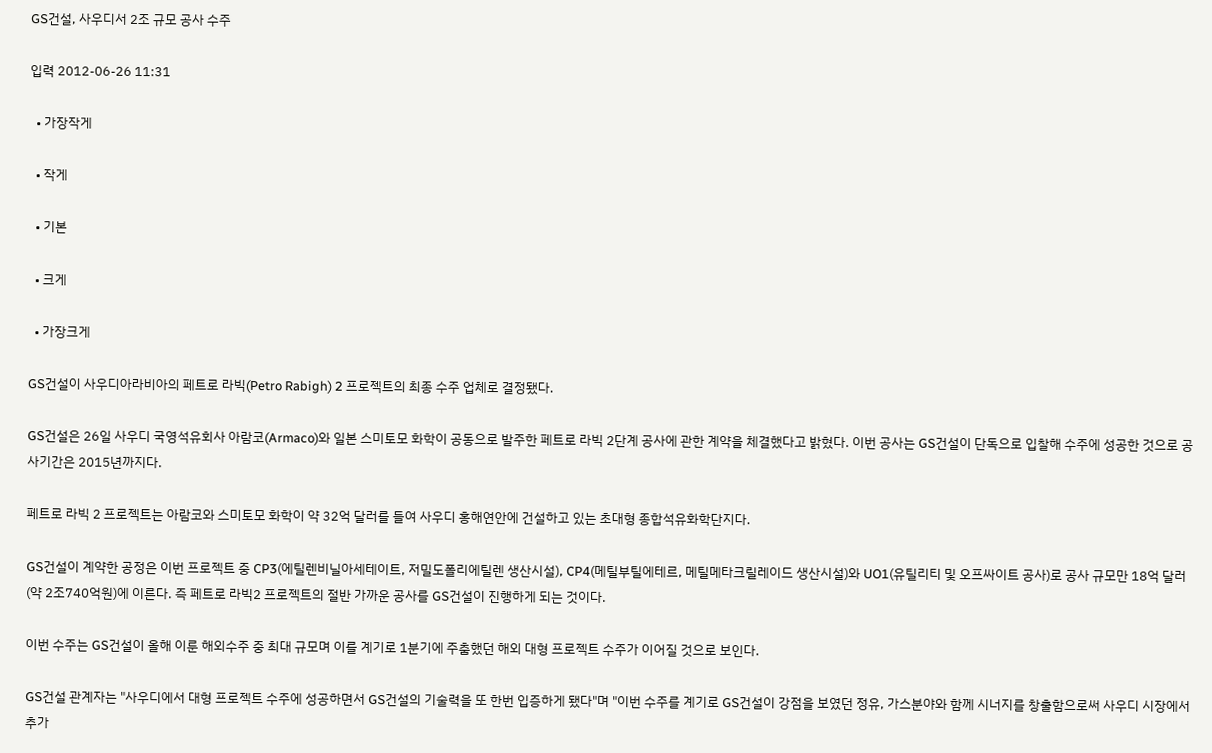GS건설, 사우디서 2조 규모 공사 수주

입력 2012-06-26 11:31

  • 가장작게

  • 작게

  • 기본

  • 크게

  • 가장크게

GS건설이 사우디아라비아의 페트로 라빅(Petro Rabigh) 2 프로젝트의 최종 수주 업체로 결정됐다.

GS건설은 26일 사우디 국영석유회사 아람코(Armaco)와 일본 스미토모 화학이 공동으로 발주한 페트로 라빅 2단계 공사에 관한 계약을 체결했다고 밝혔다. 이번 공사는 GS건설이 단독으로 입찰해 수주에 성공한 것으로 공사기간은 2015년까지다.

페트로 라빅 2 프로젝트는 아람코와 스미토모 화학이 약 32억 달러를 들여 사우디 홍해연안에 건설하고 있는 초대형 종합석유화학단지다.

GS건설이 계약한 공정은 이번 프로젝트 중 CP3(에틸렌비닐아세테이트, 저밀도폴리에틸렌 생산시설), CP4(메틸부틸에테르, 메틸메타크릴레이드 생산시설)와 UO1(유틸리티 및 오프싸이트 공사)로 공사 규모만 18억 달러(약 2조740억원)에 이른다. 즉 페트로 라빅2 프로젝트의 절반 가까운 공사를 GS건설이 진행하게 되는 것이다.

이번 수주는 GS건설이 올해 이룬 해외수주 중 최대 규모며 이를 계기로 1분기에 주춤했던 해외 대형 프로젝트 수주가 이어질 것으로 보인다.

GS건설 관계자는 "사우디에서 대형 프로젝트 수주에 성공하면서 GS건설의 기술력을 또 한번 입증하게 됐다"며 "이번 수주를 계기로 GS건설이 강점을 보였던 정유, 가스분야와 함께 시너지를 창출함으로써 사우디 시장에서 추가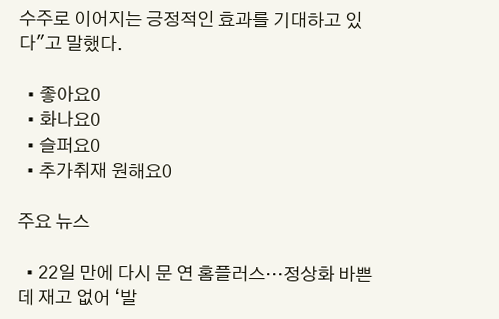수주로 이어지는 긍정적인 효과를 기대하고 있다"고 말했다.

  • 좋아요0
  • 화나요0
  • 슬퍼요0
  • 추가취재 원해요0

주요 뉴스

  • 22일 만에 다시 문 연 홈플러스…정상화 바쁜데 재고 없어 ‘발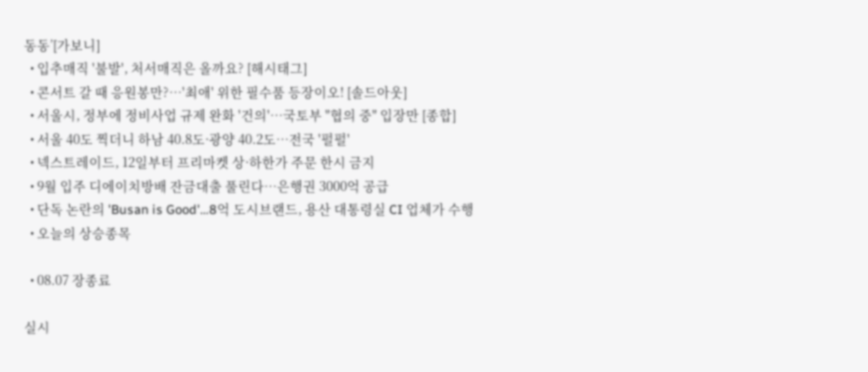동동’[가보니]
  • 입추매직 '불발', 처서매직은 올까요? [해시태그]
  • 콘서트 갈 때 응원봉만?⋯'최애' 위한 필수품 등장이오! [솔드아웃]
  • 서울시, 정부에 정비사업 규제 완화 '건의'⋯국토부 "협의 중" 입장만 [종합]
  • 서울 40도 찍더니 하남 40.8도·광양 40.2도…전국 '펄펄'
  • 넥스트레이드, 12일부터 프리마켓 상·하한가 주문 한시 금지
  • 9월 입주 디에이치방배 잔금대출 풀린다…은행권 3000억 공급
  • 단독 논란의 'Busan is Good'…8억 도시브랜드, 용산 대통령실 CI 업체가 수행
  • 오늘의 상승종목

  • 08.07 장종료

실시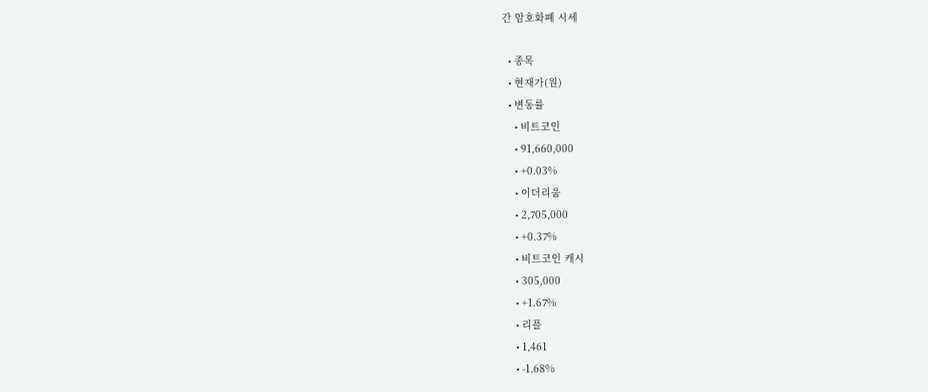간 암호화폐 시세

  • 종목
  • 현재가(원)
  • 변동률
    • 비트코인
    • 91,660,000
    • +0.03%
    • 이더리움
    • 2,705,000
    • +0.37%
    • 비트코인 캐시
    • 305,000
    • +1.67%
    • 리플
    • 1,461
    • -1.68%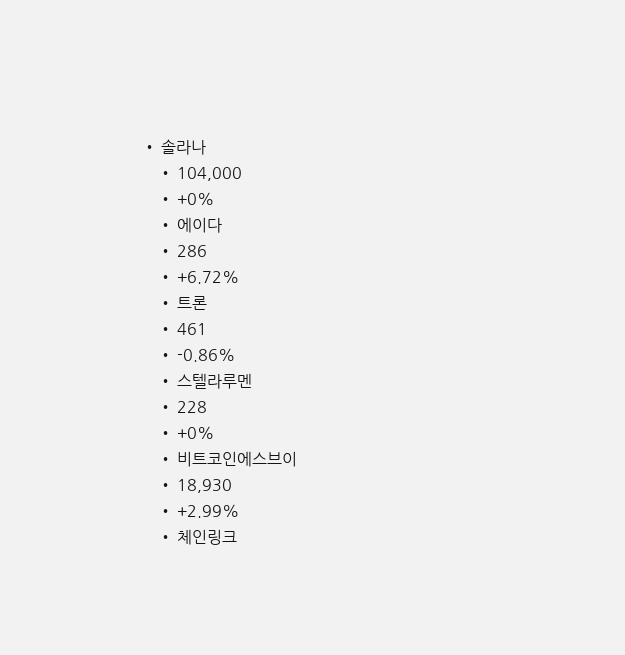• 솔라나
    • 104,000
    • +0%
    • 에이다
    • 286
    • +6.72%
    • 트론
    • 461
    • -0.86%
    • 스텔라루멘
    • 228
    • +0%
    • 비트코인에스브이
    • 18,930
    • +2.99%
    • 체인링크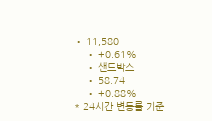• 11,580
    • +0.61%
    • 샌드박스
    • 58.74
    • +0.88%
* 24시간 변동률 기준